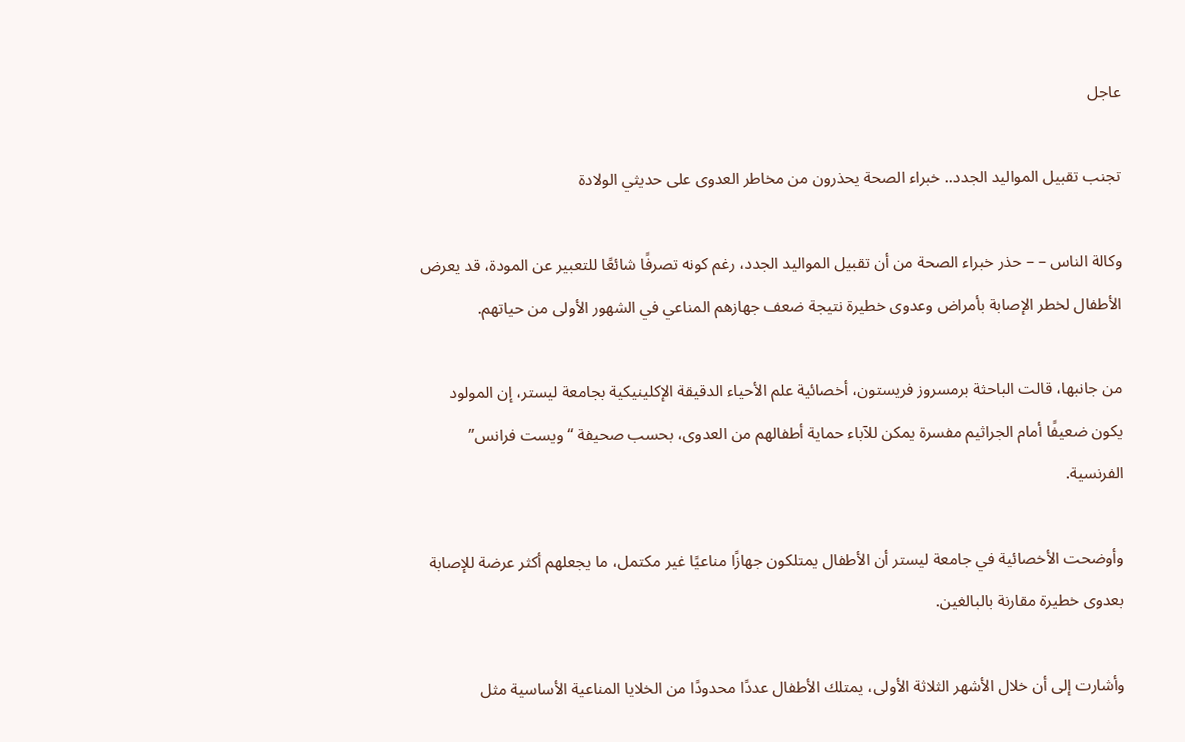عاجل

تجنب تقبيل المواليد الجدد.. خبراء الصحة يحذرون من مخاطر العدوى على حديثي الولادة

وكالة الناس – – حذر خبراء الصحة من أن تقبيل المواليد الجدد، رغم كونه تصرفًا شائعًا للتعبير عن المودة، قد يعرض الأطفال لخطر الإصابة بأمراض وعدوى خطيرة نتيجة ضعف جهازهم المناعي في الشهور الأولى من حياتهم.

من جانبها، قالت الباحثة برمسروز فريستون، أخصائية علم الأحياء الدقيقة الإكلينيكية بجامعة ليستر، إن المولود يكون ضعيفًا أمام الجراثيم مفسرة يمكن للآباء حماية أطفالهم من العدوى، بحسب صحيفة “ويست فرانس” الفرنسية.

وأوضحت الأخصائية في جامعة ليستر أن الأطفال يمتلكون جهازًا مناعيًا غير مكتمل، ما يجعلهم أكثر عرضة للإصابة بعدوى خطيرة مقارنة بالبالغين.

وأشارت إلى أن خلال الأشهر الثلاثة الأولى، يمتلك الأطفال عددًا محدودًا من الخلايا المناعية الأساسية مثل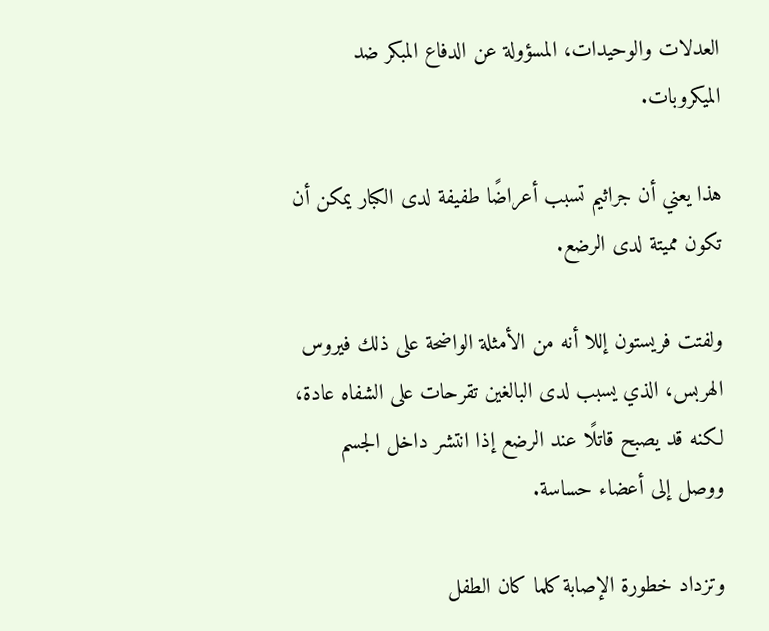العدلات والوحيدات، المسؤولة عن الدفاع المبكر ضد الميكروبات.

هذا يعني أن جراثيم تسبب أعراضًا طفيفة لدى الكبار يمكن أن تكون مميتة لدى الرضع.

ولفتت فريستون إللا أنه من الأمثلة الواضحة على ذلك فيروس الهربس، الذي يسبب لدى البالغين تقرحات على الشفاه عادة، لكنه قد يصبح قاتلًا عند الرضع إذا انتشر داخل الجسم ووصل إلى أعضاء حساسة.

وتزداد خطورة الإصابة كلما كان الطفل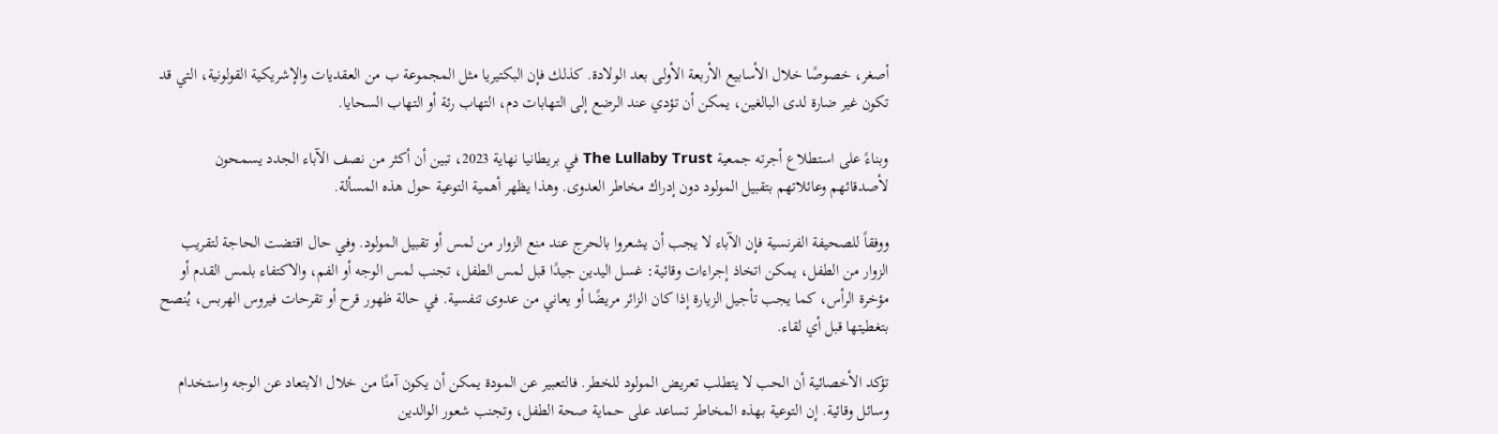أصغر، خصوصًا خلال الأسابيع الأربعة الأولى بعد الولادة. كذلك فإن البكتيريا مثل المجموعة ب من العقديات والإشريكية القولونية، التي قد تكون غير ضارة لدى البالغين، يمكن أن تؤدي عند الرضع إلى التهابات دم، التهاب رئة أو التهاب السحايا.

وبناءً على استطلاع أجرته جمعية The Lullaby Trust في بريطانيا نهاية 2023، تبين أن أكثر من نصف الآباء الجدد يسمحون لأصدقائهم وعائلاتهم بتقبيل المولود دون إدراك مخاطر العدوى. وهذا يظهر أهمية التوعية حول هذه المسألة.

ووفقاً للصحيفة الفرنسية فإن الآباء لا يجب أن يشعروا بالحرج عند منع الزوار من لمس أو تقبيل المولود. وفي حال اقتضت الحاجة لتقريب الزوار من الطفل، يمكن اتخاذ إجراءات وقائية: غسل اليدين جيدًا قبل لمس الطفل، تجنب لمس الوجه أو الفم، والاكتفاء بلمس القدم أو مؤخرة الرأس، كما يجب تأجيل الزيارة إذا كان الزائر مريضًا أو يعاني من عدوى تنفسية. في حالة ظهور قرح أو تقرحات فيروس الهربس، يُنصح بتغطيتها قبل أي لقاء.

تؤكد الأخصائية أن الحب لا يتطلب تعريض المولود للخطر. فالتعبير عن المودة يمكن أن يكون آمنًا من خلال الابتعاد عن الوجه واستخدام وسائل وقائية. إن التوعية بهذه المخاطر تساعد على حماية صحة الطفل، وتجنب شعور الوالدين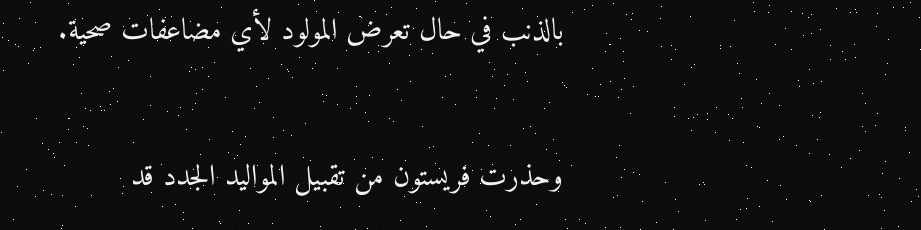بالذنب في حال تعرض المولود لأي مضاعفات صحية.

وحذرت فريستون من تقبيل المواليد الجدد قد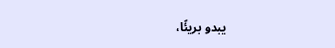يبدو بريئًا،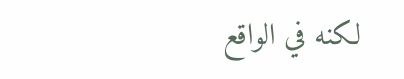لكنه في الواقع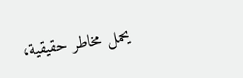يحمل مخاطر حقيقية،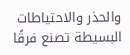والحذر والاحتياطات البسيطة تصنع فرقًا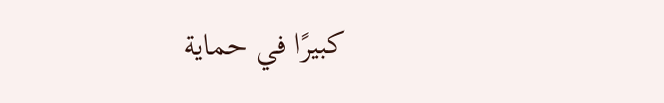كبيرًا في حماية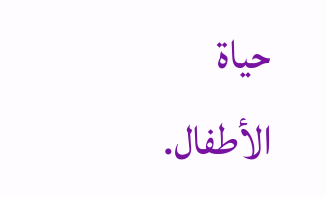حياة الأطفال.